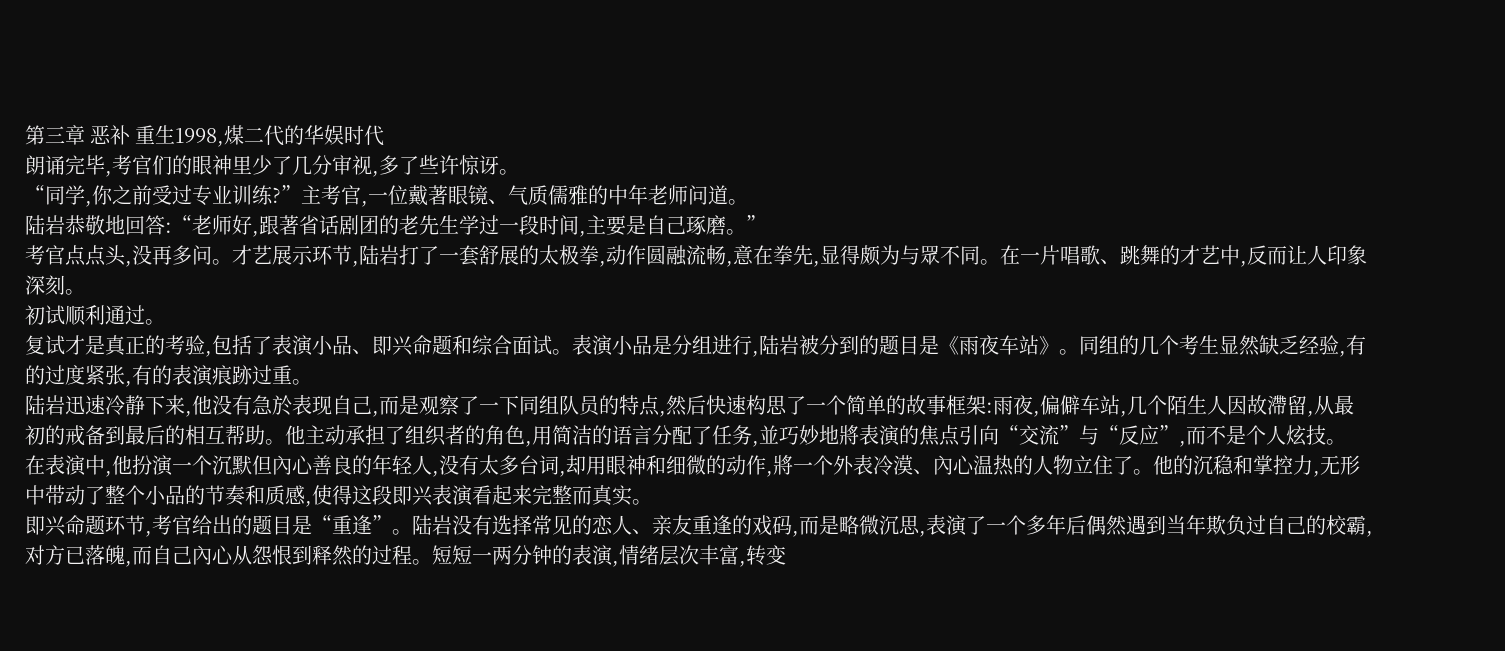第三章 恶补 重生1998,煤二代的华娱时代
朗诵完毕,考官们的眼神里少了几分审视,多了些许惊讶。
“同学,你之前受过专业训练?”主考官,一位戴著眼镜、气质儒雅的中年老师问道。
陆岩恭敬地回答:“老师好,跟著省话剧团的老先生学过一段时间,主要是自己琢磨。”
考官点点头,没再多问。才艺展示环节,陆岩打了一套舒展的太极拳,动作圆融流畅,意在拳先,显得颇为与眾不同。在一片唱歌、跳舞的才艺中,反而让人印象深刻。
初试顺利通过。
复试才是真正的考验,包括了表演小品、即兴命题和综合面试。表演小品是分组进行,陆岩被分到的题目是《雨夜车站》。同组的几个考生显然缺乏经验,有的过度紧张,有的表演痕跡过重。
陆岩迅速冷静下来,他没有急於表现自己,而是观察了一下同组队员的特点,然后快速构思了一个简单的故事框架:雨夜,偏僻车站,几个陌生人因故滯留,从最初的戒备到最后的相互帮助。他主动承担了组织者的角色,用简洁的语言分配了任务,並巧妙地將表演的焦点引向“交流”与“反应”,而不是个人炫技。
在表演中,他扮演一个沉默但內心善良的年轻人,没有太多台词,却用眼神和细微的动作,將一个外表冷漠、內心温热的人物立住了。他的沉稳和掌控力,无形中带动了整个小品的节奏和质感,使得这段即兴表演看起来完整而真实。
即兴命题环节,考官给出的题目是“重逢”。陆岩没有选择常见的恋人、亲友重逢的戏码,而是略微沉思,表演了一个多年后偶然遇到当年欺负过自己的校霸,对方已落魄,而自己內心从怨恨到释然的过程。短短一两分钟的表演,情绪层次丰富,转变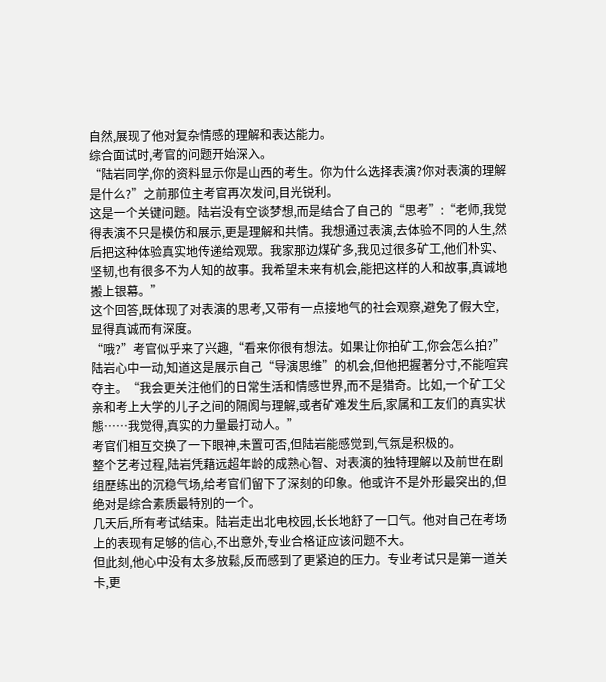自然,展现了他对复杂情感的理解和表达能力。
综合面试时,考官的问题开始深入。
“陆岩同学,你的资料显示你是山西的考生。你为什么选择表演?你对表演的理解是什么?”之前那位主考官再次发问,目光锐利。
这是一个关键问题。陆岩没有空谈梦想,而是结合了自己的“思考”:“老师,我觉得表演不只是模仿和展示,更是理解和共情。我想通过表演,去体验不同的人生,然后把这种体验真实地传递给观眾。我家那边煤矿多,我见过很多矿工,他们朴实、坚韧,也有很多不为人知的故事。我希望未来有机会,能把这样的人和故事,真诚地搬上银幕。”
这个回答,既体现了对表演的思考,又带有一点接地气的社会观察,避免了假大空,显得真诚而有深度。
“哦?”考官似乎来了兴趣,“看来你很有想法。如果让你拍矿工,你会怎么拍?”
陆岩心中一动,知道这是展示自己“导演思维”的机会,但他把握著分寸,不能喧宾夺主。“我会更关注他们的日常生活和情感世界,而不是猎奇。比如,一个矿工父亲和考上大学的儿子之间的隔阂与理解,或者矿难发生后,家属和工友们的真实状態……我觉得,真实的力量最打动人。”
考官们相互交换了一下眼神,未置可否,但陆岩能感觉到,气氛是积极的。
整个艺考过程,陆岩凭藉远超年龄的成熟心智、对表演的独特理解以及前世在剧组歷练出的沉稳气场,给考官们留下了深刻的印象。他或许不是外形最突出的,但绝对是综合素质最特別的一个。
几天后,所有考试结束。陆岩走出北电校园,长长地舒了一口气。他对自己在考场上的表现有足够的信心,不出意外,专业合格证应该问题不大。
但此刻,他心中没有太多放鬆,反而感到了更紧迫的压力。专业考试只是第一道关卡,更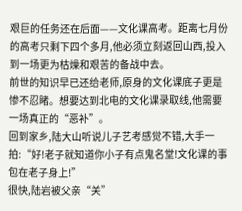艰巨的任务还在后面——文化课高考。距离七月份的高考只剩下四个多月,他必须立刻返回山西,投入到一场更为枯燥和艰苦的备战中去。
前世的知识早已还给老师,原身的文化课底子更是惨不忍睹。想要达到北电的文化课录取线,他需要一场真正的“恶补”。
回到家乡,陆大山听说儿子艺考感觉不错,大手一拍:“好!老子就知道你小子有点鬼名堂!文化课的事包在老子身上!”
很快,陆岩被父亲“关”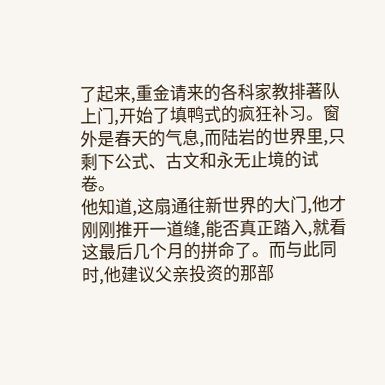了起来,重金请来的各科家教排著队上门,开始了填鸭式的疯狂补习。窗外是春天的气息,而陆岩的世界里,只剩下公式、古文和永无止境的试卷。
他知道,这扇通往新世界的大门,他才刚刚推开一道缝,能否真正踏入,就看这最后几个月的拼命了。而与此同时,他建议父亲投资的那部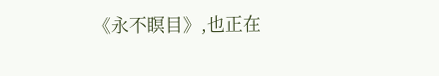《永不瞑目》,也正在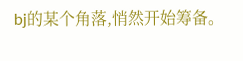bj的某个角落,悄然开始筹备。